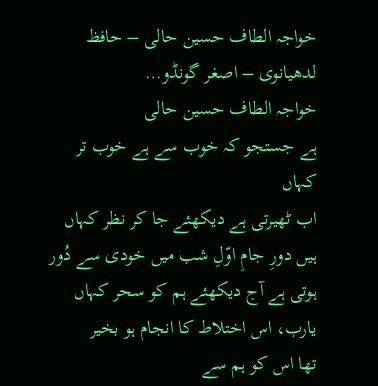خواجہ الطاف حسین حالی – حافظ لدھیانوی – اصغر گونڈو…
خواجہ الطاف حسین حالی
ہے جستجو کہ خوب سے ہے خوب تر کہاں
اب ٹھیرتی ہے دیکھئے جا کر نظر کہاں
ہیں دورِ جامِ اوّلِ شب میں خودی سے دُور
ہوتی ہے آج دیکھئے ہم کو سحر کہاں
یارب، اس اختلاط کا انجام ہو بخیر
تھا اس کو ہم سے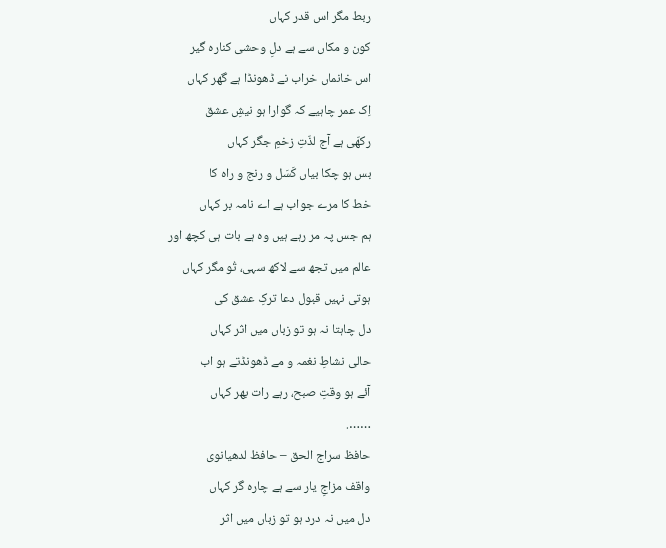ربط مگر اس قدر کہاں
کون و مکاں سے ہے دلِ وحشی کنارہ گیر
اس خانماں خراب نے ڈھونڈا ہے گھر کہاں
اِک عمر چاہیے کہ گوارا ہو نیشِ عشق
رکھّی ہے آج لذّتِ زخمِ جگر کہاں
بس ہو چکا بیاں کَسَل و رنج و راہ کا
خط کا مرے جواب ہے اے نامہ بر کہاں
ہم جس پہ مر رہے ہیں وہ ہے بات ہی کچھ اور
عالم میں تجھ سے لاکھ سہی، تُو مگر کہاں
ہوتی نہیں قبول دعا ترکِ عشق کی
دل چاہتا نہ ہو تو زباں میں اثر کہاں
حالی نشاطِ نغمہ و مے ڈھونڈتے ہو اب
آئے ہو وقتِ صبح، رہے رات بھر کہاں
…….
حافظ سراج الحق – حافظ لدھیانوی
واقف مزاجِ یار سے ہے چارہ گر کہاں
دل میں نہ درد ہو تو زباں میں اثر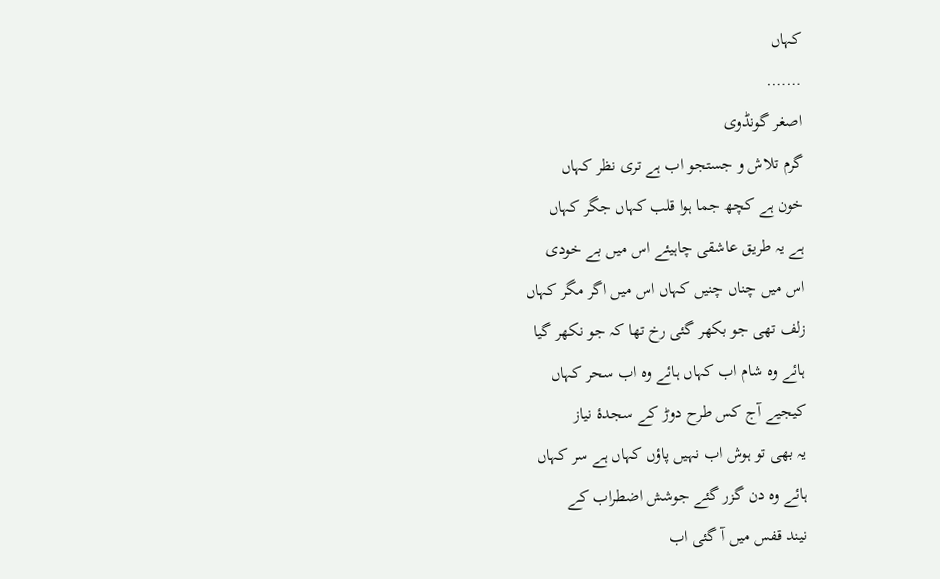کہاں
…….
اصغر گونڈوی
گرم تلاش و جستجو اب ہے تری نظر کہاں
خون ہے کچھ جما ہوا قلب کہاں جگر کہاں
ہے یہ طریق عاشقی چاہیئے اس میں بے خودی
اس میں چناں چنیں کہاں اس میں اگر مگر کہاں
زلف تھی جو بکھر گئی رخ تھا کہ جو نکھر گیا
ہائے وہ شام اب کہاں ہائے وہ اب سحر کہاں
کیجیے آج کس طرح دوڑ کے سجدۂ نیاز
یہ بھی تو ہوش اب نہیں پاؤں کہاں ہے سر کہاں
ہائے وہ دن گزر گئے جوشش اضطراب کے
نیند قفس میں آ گئی اب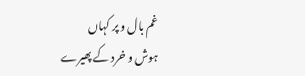غم بال و پر کہاں
ہوش و خرد کے پھیرے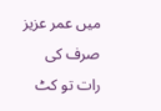میں عمر عزیز صرف کی
رات تو کٹ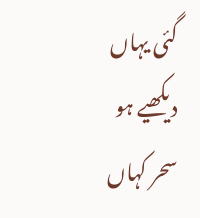گئی یہاں دیکھیے ہو سحر کہاں